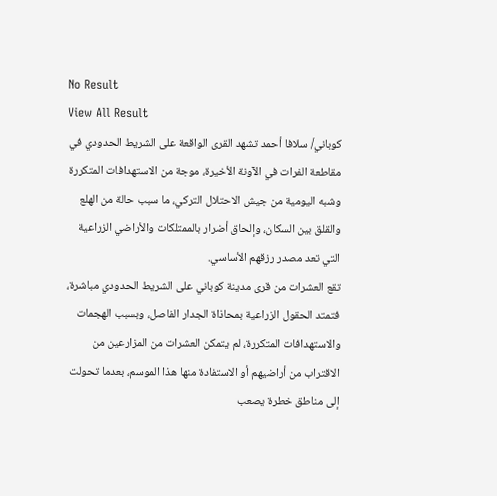No Result
View All Result
كوباني/ سلافا أحمد تشهد القرى الواقعة على الشريط الحدودي في مقاطعة الفرات في الآونة الأخيرة، موجة من الاستهدافات المتكررة وشبه اليومية من جيش الاحتلال التركي، ما سبب حالة من الهلع والقلق بين السكان، وإلحاق أضرار بالممتلكات والأراضي الزراعية التي تعد مصدر رزقهم الأساسي.
تقع العشرات من قرى مدينة كوباني على الشريط الحدودي مباشرة، فتمتد الحقول الزراعية بمحاذاة الجدار الفاصل، وبسبب الهجمات والاستهدافات المتكررة، لم يتمكن العشرات من المزارعين من الاقتراب من أراضيهم أو الاستفادة منها هذا الموسم، بعدما تحولت إلى مناطق خطرة يصعب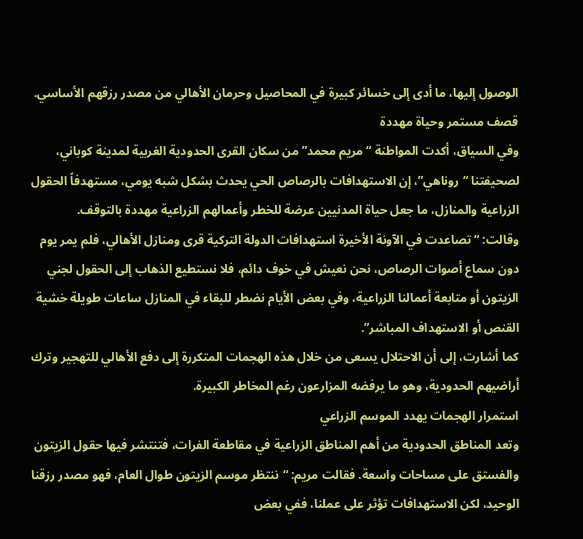الوصول إليها، ما أدى إلى خسائر كبيرة في المحاصيل وحرمان الأهالي من مصدر رزقهم الأساسي.
قصف مستمر وحياة مهددة
وفي السياق، أكدت المواطنة “مريم محمد” من سكان القرى الحدودية الغربية لمدينة كوباني، لصحيفتنا “روناهي”، إن الاستهدافات بالرصاص الحي يحدث بشكل شبه يومي، مستهدفاً الحقول الزراعية والمنازل، ما جعل حياة المدنيين عرضة للخطر وأعمالهم الزراعية مهددة بالتوقف.
وقالت: “تصاعدت في الآونة الأخيرة استهدافات الدولة التركية قرى ومنازل الأهالي، فلم يمر يوم دون سماع أصوات الرصاص، نحن نعيش في خوف دائم، فلا نستطيع الذهاب إلى الحقول لجني الزيتون أو متابعة أعمالنا الزراعية، وفي بعض الأيام نضطر للبقاء في المنازل ساعات طويلة خشية القنص أو الاستهداف المباشر”.
كما أشارت، إلى أن الاحتلال يسعى من خلال هذه الهجمات المتكررة إلى دفع الأهالي للتهجير وترك أراضيهم الحدودية، وهو ما يرفضه المزارعون رغم المخاطر الكبيرة.
استمرار الهجمات يهدد الموسم الزراعي
وتعد المناطق الحدودية من أهم المناطق الزراعية في مقاطعة الفرات، فتنتشر فيها حقول الزيتون والفستق على مساحات واسعة. فقالت مريم: “ننتظر موسم الزيتون طوال العام، فهو مصدر رزقنا الوحيد، لكن الاستهدافات تؤثر على عملنا، ففي بعض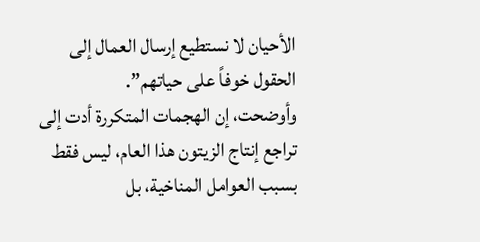الأحيان لا نستطيع إرسال العمال إلى الحقول خوفاً على حياتهم”.
وأوضحت، إن الهجمات المتكررة أدت إلى تراجع إنتاج الزيتون هذا العام، ليس فقط بسبب العوامل المناخية، بل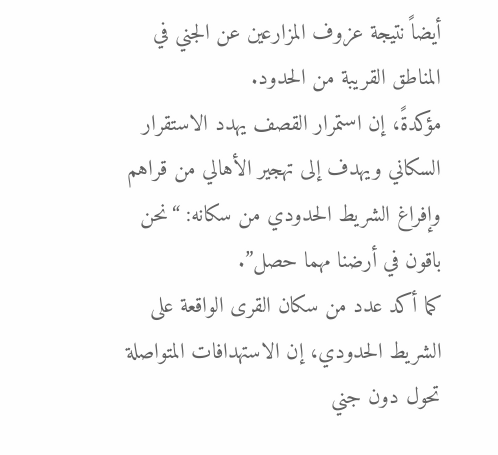أيضاً نتيجة عزوف المزارعين عن الجني في المناطق القريبة من الحدود.
مؤكدةً، إن استمرار القصف يهدد الاستقرار السكاني ويهدف إلى تهجير الأهالي من قراهم وإفراغ الشريط الحدودي من سكانه: “نحن باقون في أرضنا مهما حصل”.
كما أكد عدد من سكان القرى الواقعة على الشريط الحدودي، إن الاستهدافات المتواصلة تحول دون جني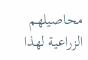محاصيلهم الزراعية لهذا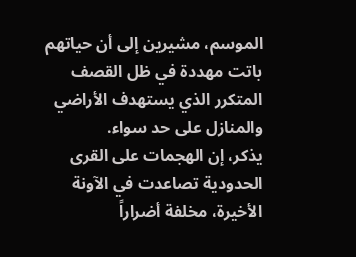الموسم، مشيرين إلى أن حياتهم باتت مهددة في ظل القصف المتكرر الذي يستهدف الأراضي والمنازل على حد سواء.
يذكر، إن الهجمات على القرى الحدودية تصاعدت في الآونة الأخيرة، مخلفة أضراراً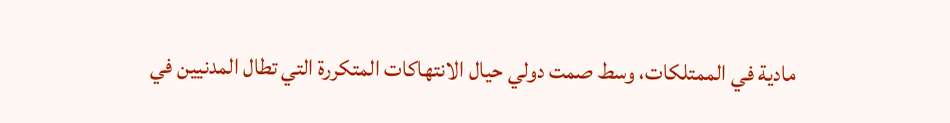مادية في الممتلكات، وسط صمت دولي حيال الانتهاكات المتكررة التي تطال المدنيين في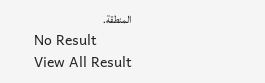المنطقة.
No Result
View All Result